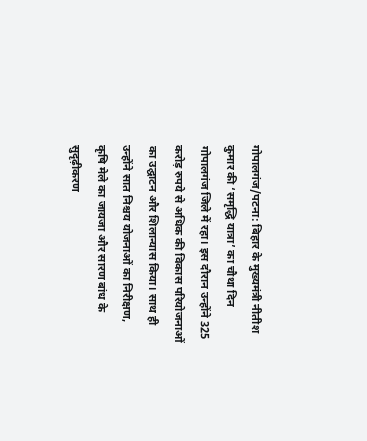गोपालगंज/पटना: बिहार के मुख्यमंत्री नीतीश कुमार की ‘समृद्धि यात्रा’ का चौथा दिन गोपालगंज जिले में रहा। इस दौरान उन्होंने 325 करोड़ रुपये से अधिक की विकास परियोजनाओं का उद्घाटन और शिलान्यास किया। साथ ही उन्होंने सात निश्चय योजनाओं का निरीक्षण, कृषि मेले का जायजा और सारण बांध के सुदृढ़ीकरण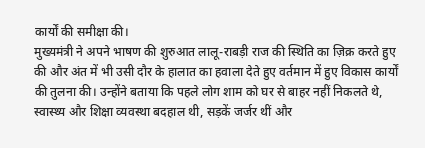कार्यों की समीक्षा की।
मुख्यमंत्री ने अपने भाषण की शुरुआत लालू-राबड़ी राज की स्थिति का ज़िक्र करते हुए की और अंत में भी उसी दौर के हालात का हवाला देते हुए वर्तमान में हुए विकास कार्यों की तुलना की। उन्होंने बताया कि पहले लोग शाम को घर से बाहर नहीं निकलते थे, स्वास्थ्य और शिक्षा व्यवस्था बदहाल थी, सड़कें जर्जर थीं और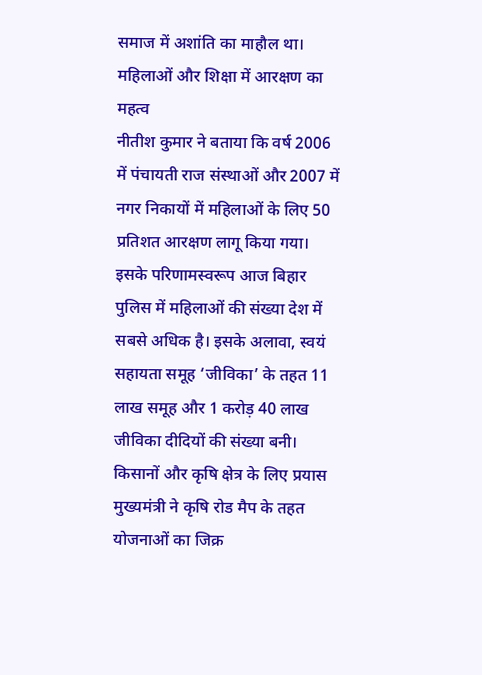समाज में अशांति का माहौल था।
महिलाओं और शिक्षा में आरक्षण का महत्व
नीतीश कुमार ने बताया कि वर्ष 2006 में पंचायती राज संस्थाओं और 2007 में नगर निकायों में महिलाओं के लिए 50 प्रतिशत आरक्षण लागू किया गया। इसके परिणामस्वरूप आज बिहार पुलिस में महिलाओं की संख्या देश में सबसे अधिक है। इसके अलावा, स्वयं सहायता समूह ‘जीविका’ के तहत 11 लाख समूह और 1 करोड़ 40 लाख जीविका दीदियों की संख्या बनी।
किसानों और कृषि क्षेत्र के लिए प्रयास
मुख्यमंत्री ने कृषि रोड मैप के तहत योजनाओं का जिक्र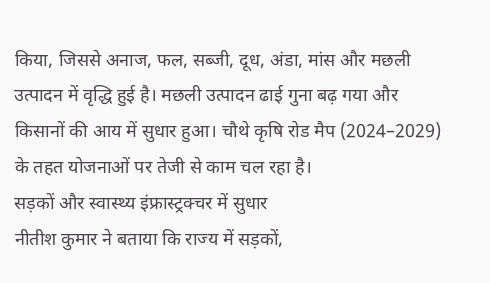किया, जिससे अनाज, फल, सब्जी, दूध, अंडा, मांस और मछली उत्पादन में वृद्धि हुई है। मछली उत्पादन ढाई गुना बढ़ गया और किसानों की आय में सुधार हुआ। चौथे कृषि रोड मैप (2024–2029) के तहत योजनाओं पर तेजी से काम चल रहा है।
सड़कों और स्वास्थ्य इंफ्रास्ट्रक्चर में सुधार
नीतीश कुमार ने बताया कि राज्य में सड़कों,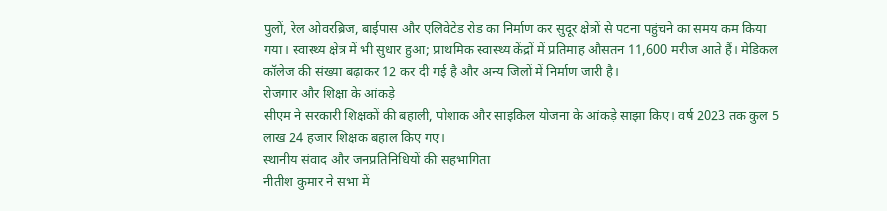पुलों, रेल ओवरब्रिज, बाईपास और एलिवेटेड रोड का निर्माण कर सुदूर क्षेत्रों से पटना पहुंचने का समय कम किया गया। स्वास्थ्य क्षेत्र में भी सुधार हुआ; प्राथमिक स्वास्थ्य केंद्रों में प्रतिमाह औसतन 11,600 मरीज आते हैं। मेडिकल कॉलेज की संख्या बढ़ाकर 12 कर दी गई है और अन्य जिलों में निर्माण जारी है।
रोजगार और शिक्षा के आंकड़े
सीएम ने सरकारी शिक्षकों की बहाली, पोशाक और साइकिल योजना के आंकड़े साझा किए। वर्ष 2023 तक कुल 5 लाख 24 हजार शिक्षक बहाल किए गए।
स्थानीय संवाद और जनप्रतिनिधियों की सहभागिता
नीतीश कुमार ने सभा में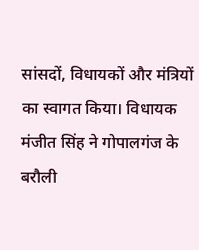सांसदों, विधायकों और मंत्रियों का स्वागत किया। विधायक मंजीत सिंह ने गोपालगंज के बरौली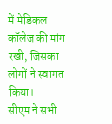में मेडिकल कॉलेज की मांग रखी, जिसका लोगों ने स्वागत किया।
सीएम ने सभी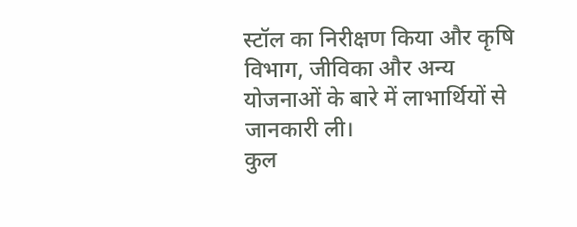स्टॉल का निरीक्षण किया और कृषि विभाग, जीविका और अन्य योजनाओं के बारे में लाभार्थियों से जानकारी ली।
कुल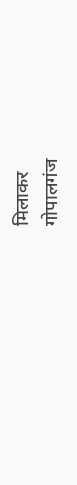मिलाकर
गोपालगंज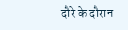दौरे के दौरान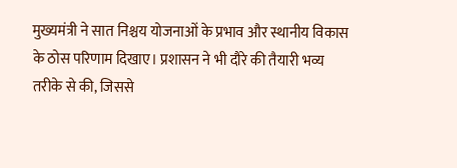मुख्यमंत्री ने सात निश्चय योजनाओं के प्रभाव और स्थानीय विकास के ठोस परिणाम दिखाए। प्रशासन ने भी दौरे की तैयारी भव्य तरीके से की, जिससे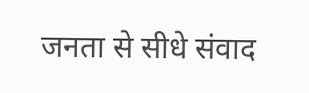जनता से सीधे संवाद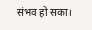संभव हो सका।